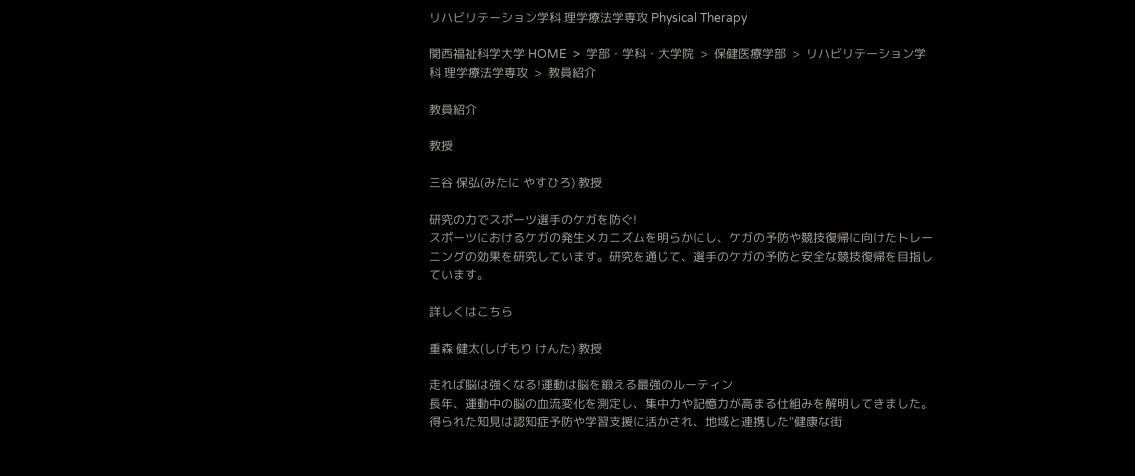リハビリテーション学科 理学療法学専攻 Physical Therapy

関西福祉科学大学 HOME  >  学部・学科・大学院  >  保健医療学部  >  リハビリテーション学科 理学療法学専攻  >  教員紹介

教員紹介

教授

三谷 保弘(みたに やすひろ) 教授

研究の力でスポーツ選手のケガを防ぐ!
スポーツにおけるケガの発生メカニズムを明らかにし、ケガの予防や競技復帰に向けたトレーニングの効果を研究しています。研究を通じて、選手のケガの予防と安全な競技復帰を目指しています。

詳しくはこちら

重森 健太(しげもり けんた) 教授

走れば脳は強くなる!運動は脳を鍛える最強のルーティン
長年、運動中の脳の血流変化を測定し、集中力や記憶力が高まる仕組みを解明してきました。得られた知見は認知症予防や学習支援に活かされ、地域と連携した“健康な街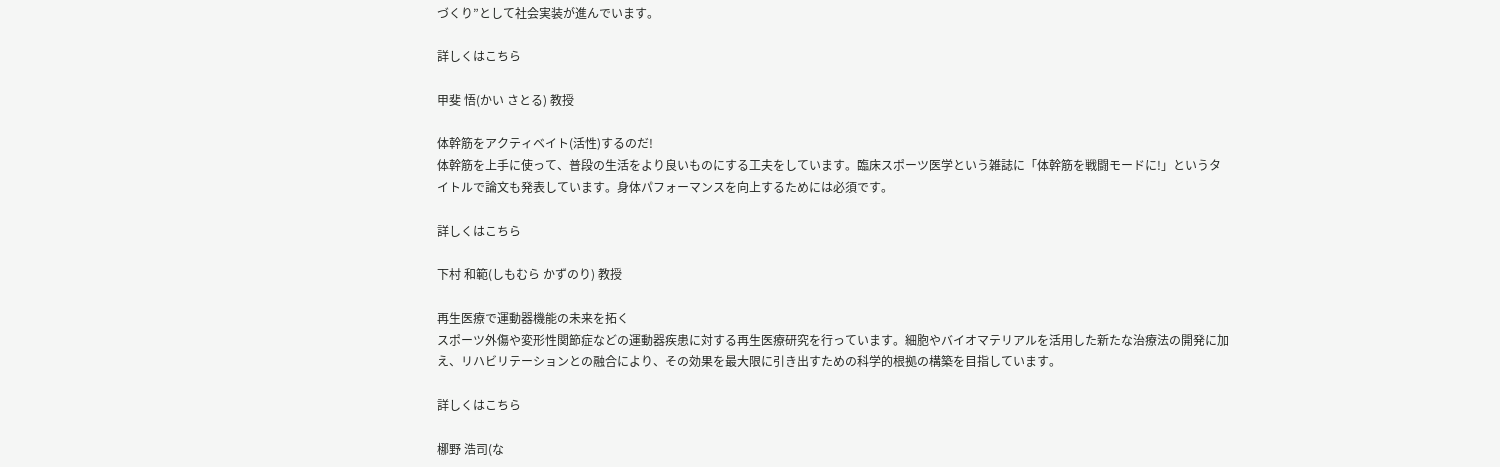づくり”として社会実装が進んでいます。

詳しくはこちら

甲斐 悟(かい さとる) 教授

体幹筋をアクティベイト(活性)するのだ!
体幹筋を上手に使って、普段の生活をより良いものにする工夫をしています。臨床スポーツ医学という雑誌に「体幹筋を戦闘モードに!」というタイトルで論文も発表しています。身体パフォーマンスを向上するためには必須です。

詳しくはこちら

下村 和範(しもむら かずのり) 教授

再生医療で運動器機能の未来を拓く
スポーツ外傷や変形性関節症などの運動器疾患に対する再生医療研究を行っています。細胞やバイオマテリアルを活用した新たな治療法の開発に加え、リハビリテーションとの融合により、その効果を最大限に引き出すための科学的根拠の構築を目指しています。

詳しくはこちら

梛野 浩司(な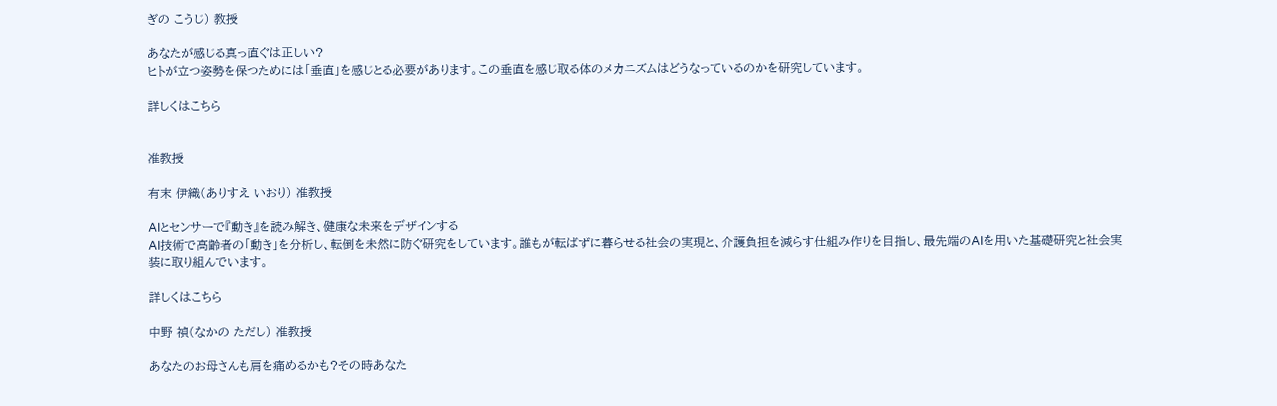ぎの こうじ) 教授

あなたが感じる真っ直ぐは正しい?
ヒトが立つ姿勢を保つためには「垂直」を感じとる必要があります。この垂直を感じ取る体のメカニズムはどうなっているのかを研究しています。

詳しくはこちら


准教授

有末 伊織(ありすえ いおり) 准教授

AIとセンサーで『動き』を読み解き、健康な未来をデザインする
AI技術で高齢者の「動き」を分析し、転倒を未然に防ぐ研究をしています。誰もが転ばずに暮らせる社会の実現と、介護負担を減らす仕組み作りを目指し、最先端のAIを用いた基礎研究と社会実装に取り組んでいます。

詳しくはこちら

中野 禎(なかの ただし) 准教授

あなたのお母さんも肩を痛めるかも?その時あなた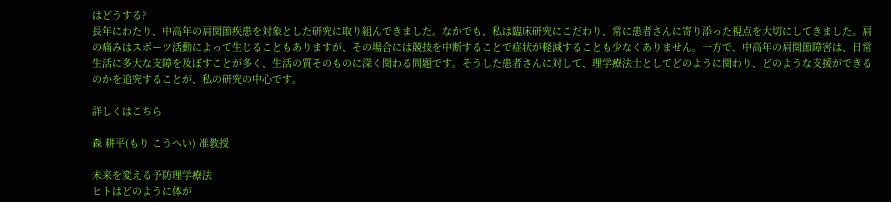はどうする?
長年にわたり、中高年の肩関節疾患を対象とした研究に取り組んできました。なかでも、私は臨床研究にこだわり、常に患者さんに寄り添った視点を大切にしてきました。肩の痛みはスポーツ活動によって生じることもありますが、その場合には競技を中断することで症状が軽減することも少なくありません。一方で、中高年の肩関節障害は、日常生活に多大な支障を及ぼすことが多く、生活の質そのものに深く関わる問題です。そうした患者さんに対して、理学療法士としてどのように関わり、どのような支援ができるのかを追究することが、私の研究の中心です。

詳しくはこちら

森 耕平(もり こうへい) 准教授

未来を変える予防理学療法
ヒトはどのように体が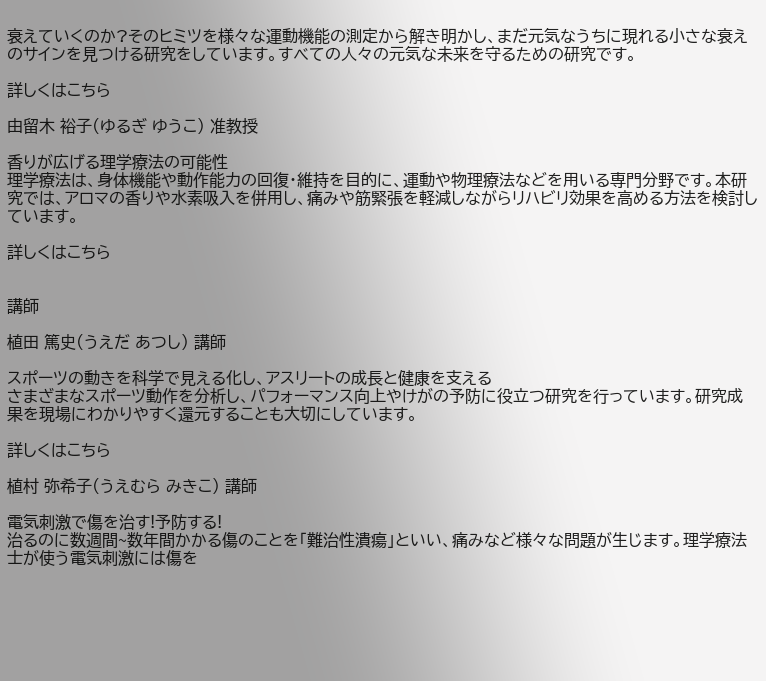衰えていくのか?そのヒミツを様々な運動機能の測定から解き明かし、まだ元気なうちに現れる小さな衰えのサインを見つける研究をしています。すべての人々の元気な未来を守るための研究です。

詳しくはこちら

由留木 裕子(ゆるぎ ゆうこ) 准教授

香りが広げる理学療法の可能性
理学療法は、身体機能や動作能力の回復・維持を目的に、運動や物理療法などを用いる専門分野です。本研究では、アロマの香りや水素吸入を併用し、痛みや筋緊張を軽減しながらリハビリ効果を高める方法を検討しています。

詳しくはこちら


講師

植田 篤史(うえだ あつし) 講師

スポーツの動きを科学で見える化し、アスリートの成長と健康を支える
さまざまなスポーツ動作を分析し、パフォーマンス向上やけがの予防に役立つ研究を行っています。研究成果を現場にわかりやすく還元することも大切にしています。

詳しくはこちら

植村 弥希子(うえむら みきこ) 講師

電気刺激で傷を治す!予防する!
治るのに数週間~数年間かかる傷のことを「難治性潰瘍」といい、痛みなど様々な問題が生じます。理学療法士が使う電気刺激には傷を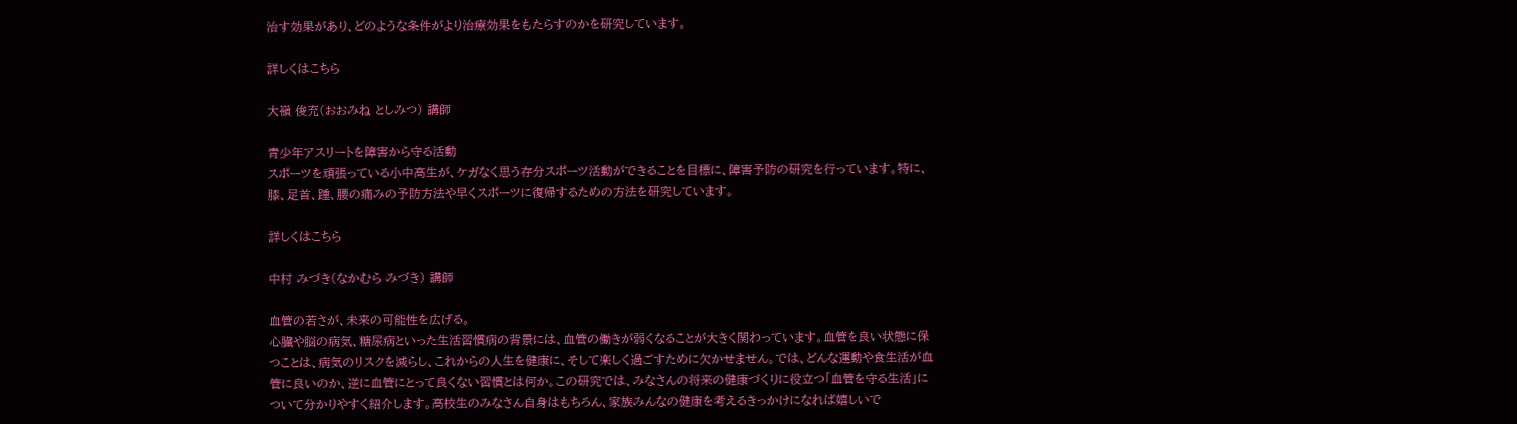治す効果があり、どのような条件がより治療効果をもたらすのかを研究しています。

詳しくはこちら

大嶺 俊充(おおみね としみつ) 講師

青少年アスリートを障害から守る活動
スポーツを頑張っている小中高生が、ケガなく思う存分スポーツ活動ができることを目標に、障害予防の研究を行っています。特に、膝、足首、踵、腰の痛みの予防方法や早くスポーツに復帰するための方法を研究しています。

詳しくはこちら

中村 みづき(なかむら みづき) 講師

血管の若さが、未来の可能性を広げる。
心臓や脳の病気、糖尿病といった生活習慣病の背景には、血管の働きが弱くなることが大きく関わっています。血管を良い状態に保つことは、病気のリスクを減らし、これからの人生を健康に、そして楽しく過ごすために欠かせません。では、どんな運動や食生活が血管に良いのか、逆に血管にとって良くない習慣とは何か。この研究では、みなさんの将来の健康づくりに役立つ「血管を守る生活」について分かりやすく紹介します。高校生のみなさん自身はもちろん、家族みんなの健康を考えるきっかけになれば嬉しいで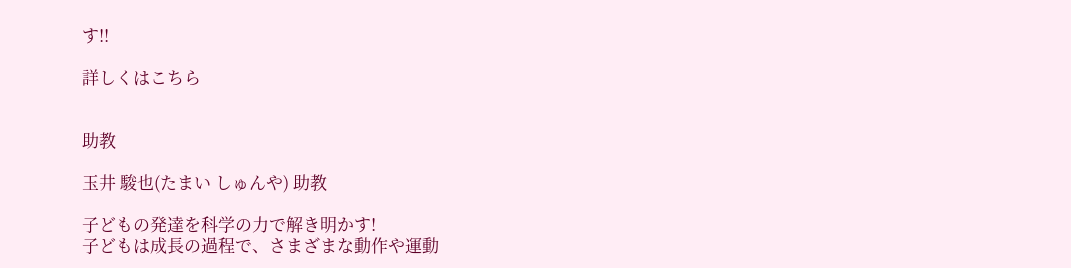す!!

詳しくはこちら


助教

玉井 駿也(たまい しゅんや) 助教

子どもの発達を科学の力で解き明かす!
子どもは成長の過程で、さまざまな動作や運動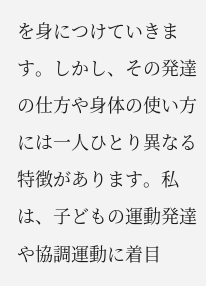を身につけていきます。しかし、その発達の仕方や身体の使い方には一人ひとり異なる特徴があります。私は、子どもの運動発達や協調運動に着目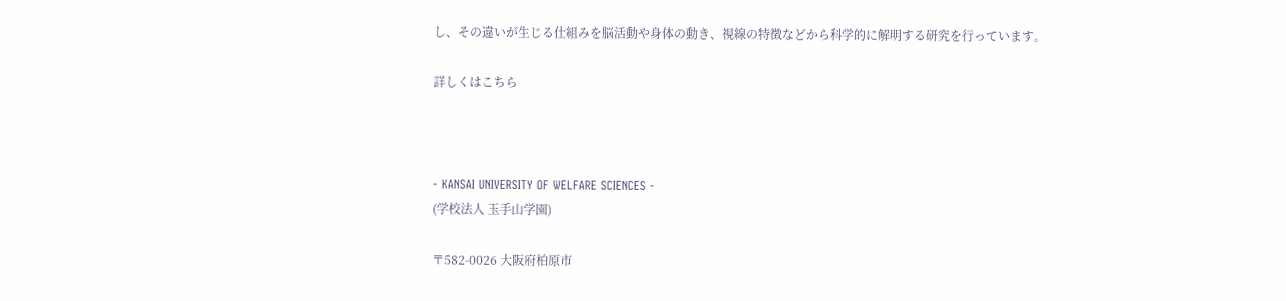し、その違いが生じる仕組みを脳活動や身体の動き、視線の特徴などから科学的に解明する研究を行っています。

詳しくはこちら



- KANSAI UNIVERSITY OF WELFARE SCIENCES -
(学校法人 玉手山学園)

〒582-0026 大阪府柏原市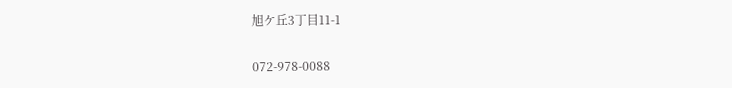旭ケ丘3丁目11-1

072-978-0088